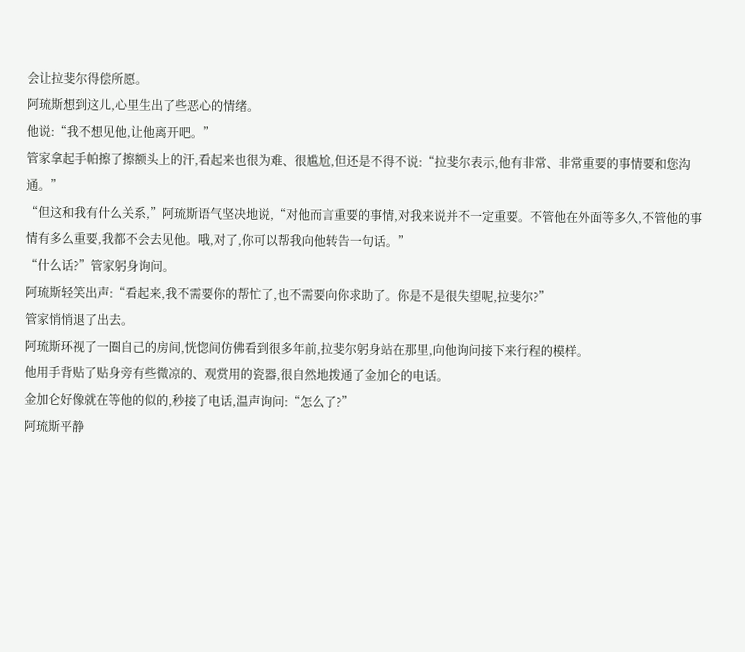会让拉斐尔得偿所愿。
阿琉斯想到这儿,心里生出了些恶心的情绪。
他说:“我不想见他,让他离开吧。”
管家拿起手帕擦了擦额头上的汗,看起来也很为难、很尴尬,但还是不得不说:“拉斐尔表示,他有非常、非常重要的事情要和您沟通。”
“但这和我有什么关系,”阿琉斯语气坚决地说,“对他而言重要的事情,对我来说并不一定重要。不管他在外面等多久,不管他的事情有多么重要,我都不会去见他。哦,对了,你可以帮我向他转告一句话。”
“什么话?”管家躬身询问。
阿琉斯轻笑出声:“看起来,我不需要你的帮忙了,也不需要向你求助了。你是不是很失望呢,拉斐尔?”
管家悄悄退了出去。
阿琉斯环视了一圈自己的房间,恍惚间仿佛看到很多年前,拉斐尔躬身站在那里,向他询问接下来行程的模样。
他用手背贴了贴身旁有些微凉的、观赏用的瓷器,很自然地拨通了金加仑的电话。
金加仑好像就在等他的似的,秒接了电话,温声询问:“怎么了?”
阿琉斯平静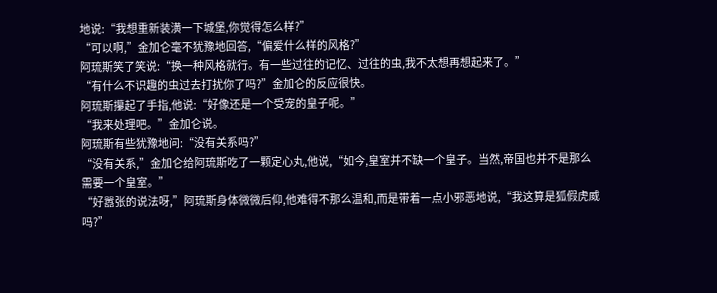地说:“我想重新装潢一下城堡,你觉得怎么样?”
“可以啊,”金加仑毫不犹豫地回答,“偏爱什么样的风格?”
阿琉斯笑了笑说:“换一种风格就行。有一些过往的记忆、过往的虫,我不太想再想起来了。”
“有什么不识趣的虫过去打扰你了吗?”金加仑的反应很快。
阿琉斯攥起了手指,他说:“好像还是一个受宠的皇子呢。”
“我来处理吧。”金加仑说。
阿琉斯有些犹豫地问:“没有关系吗?”
“没有关系,”金加仑给阿琉斯吃了一颗定心丸,他说,“如今,皇室并不缺一个皇子。当然,帝国也并不是那么需要一个皇室。”
“好嚣张的说法呀,”阿琉斯身体微微后仰,他难得不那么温和,而是带着一点小邪恶地说,“我这算是狐假虎威吗?”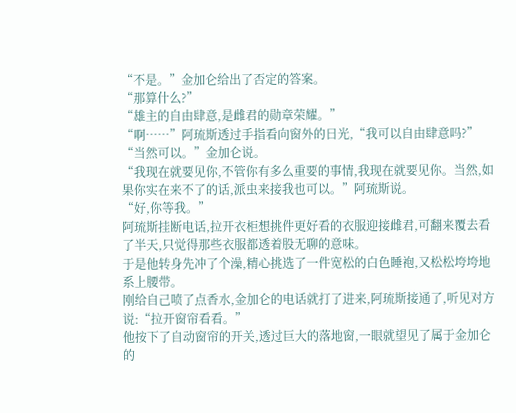“不是。”金加仑给出了否定的答案。
“那算什么?”
“雄主的自由肆意,是雌君的勋章荣耀。”
“啊……”阿琉斯透过手指看向窗外的日光,“我可以自由肆意吗?”
“当然可以。”金加仑说。
“我现在就要见你,不管你有多么重要的事情,我现在就要见你。当然,如果你实在来不了的话,派虫来接我也可以。”阿琉斯说。
“好,你等我。”
阿琉斯挂断电话,拉开衣柜想挑件更好看的衣服迎接雌君,可翻来覆去看了半天,只觉得那些衣服都透着股无聊的意味。
于是他转身先冲了个澡,精心挑选了一件宽松的白色睡袍,又松松垮垮地系上腰带。
刚给自己喷了点香水,金加仑的电话就打了进来,阿琉斯接通了,听见对方说:“拉开窗帘看看。”
他按下了自动窗帘的开关,透过巨大的落地窗,一眼就望见了属于金加仑的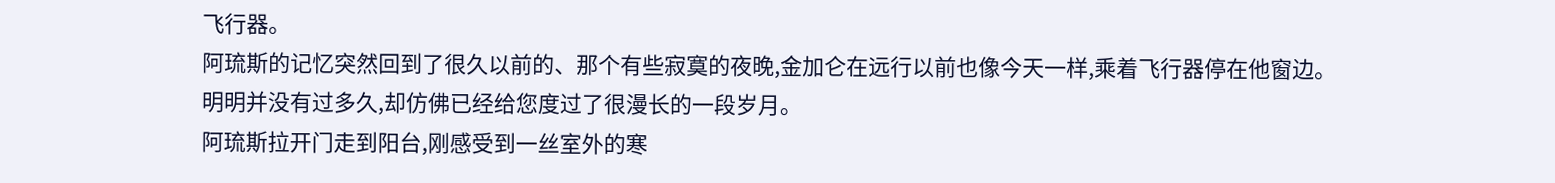飞行器。
阿琉斯的记忆突然回到了很久以前的、那个有些寂寞的夜晚,金加仑在远行以前也像今天一样,乘着飞行器停在他窗边。
明明并没有过多久,却仿佛已经给您度过了很漫长的一段岁月。
阿琉斯拉开门走到阳台,刚感受到一丝室外的寒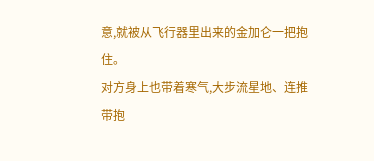意,就被从飞行器里出来的金加仑一把抱住。
对方身上也带着寒气,大步流星地、连推带抱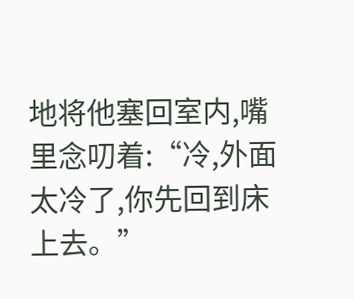地将他塞回室内,嘴里念叨着:“冷,外面太冷了,你先回到床上去。”